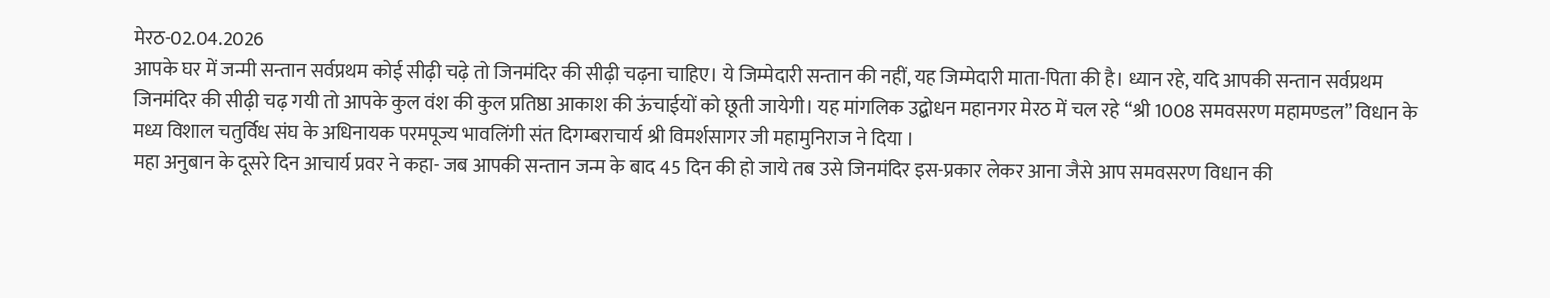मेरठ-02.04.2026
आपके घर में जन्मी सन्तान सर्वप्रथम कोई सीढ़ी चढ़े तो जिनमंदिर की सीढ़ी चढ़ना चाहिए। ये जिम्मेदारी सन्तान की नहीं, यह जिम्मेदारी माता-पिता की है। ध्यान रहे, यदि आपकी सन्तान सर्वप्रथम जिनमंदिर की सीढ़ी चढ़ गयी तो आपके कुल वंश की कुल प्रतिष्ठा आकाश की ऊंचाईयों को छूती जायेगी। यह मांगलिक उद्बोधन महानगर मेरठ में चल रहे “श्री 1008 समवसरण महामण्डल” विधान के मध्य विशाल चतुर्विध संघ के अधिनायक परमपूज्य भावलिंगी संत दिगम्बराचार्य श्री विमर्शसागर जी महामुनिराज ने दिया ।
महा अनुबान के दूसरे दिन आचार्य प्रवर ने कहा- जब आपकी सन्तान जन्म के बाद 45 दिन की हो जाये तब उसे जिनमंदिर इस-प्रकार लेकर आना जैसे आप समवसरण विधान की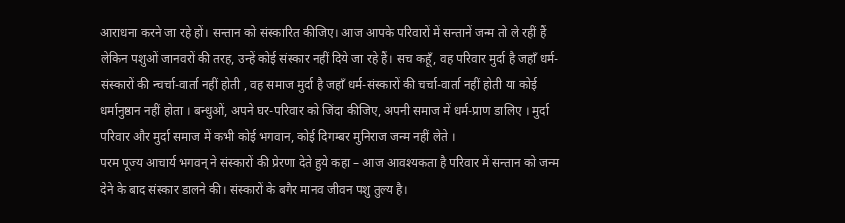आराधना करने जा रहे हों। सन्तान को संस्कारित कीजिए। आज आपके परिवारों में सन्तानें जन्म तो ले रहीं हैं लेकिन पशुओं जानवरों की तरह, उन्हें कोई संस्कार नहीं दिये जा रहे हैं। सच कहूँ, वह परिवार मुर्दा है जहाँ धर्म-संस्कारों की न्चर्चा-वार्ता नहीं होती , वह समाज मुर्दा है जहाँ धर्म-संस्कारों की चर्चा-वार्ता नहीं होती या कोई धर्मानुष्ठान नहीं होता । बन्धुओं, अपने घर-परिवार को जिंदा कीजिए, अपनी समाज में धर्म-प्राण डालिए । मुर्दा परिवार और मुर्दा समाज में कभी कोई भगवान, कोई दिगम्बर मुनिराज जन्म नहीं लेते ।
परम पूज्य आचार्य भगवन् ने संस्कारों की प्रेरणा देते हुये कहा – आज आवश्यकता है परिवार में सन्तान को जन्म देने के बाद संस्कार डालने की। संस्कारों के बगैर मानव जीवन पशु तुल्य है।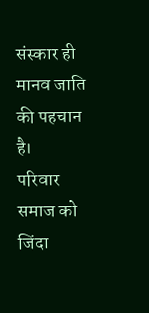संस्कार ही मानव जाति की पहचान है।
परिवार समाज को जिंदा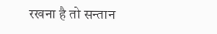रखना है तो सन्तान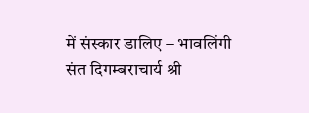में संस्कार डालिए – भावलिंगी संत दिगम्बराचार्य श्री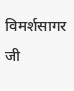विमर्शसागर जी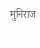मुनिराज